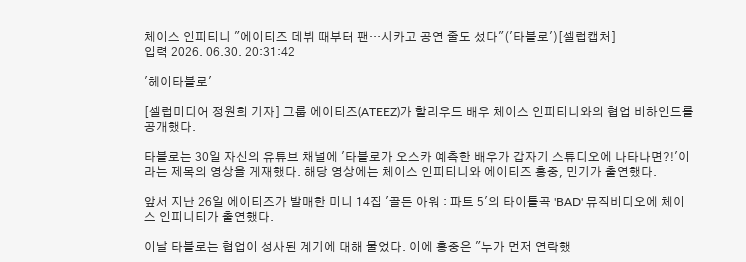체이스 인피티니 "에이티즈 데뷔 때부터 팬…시카고 공연 줄도 섰다"('타블로')[셀럽캡처]
입력 2026. 06.30. 20:31:42

'헤이타블로'

[셀럽미디어 정원희 기자] 그룹 에이티즈(ATEEZ)가 할리우드 배우 체이스 인피티니와의 협업 비하인드를 공개했다.

타블로는 30일 자신의 유튜브 채널에 '타블로가 오스카 예측한 배우가 갑자기 스튜디오에 나타나면?!'이라는 제목의 영상을 게재했다. 해당 영상에는 체이스 인피티니와 에이티즈 홍중, 민기가 출연했다.

앞서 지난 26일 에이티즈가 발매한 미니 14집 '골든 아워 : 파트 5'의 타이틀곡 'BAD' 뮤직비디오에 체이스 인피니티가 출연했다.

이날 타블로는 협업이 성사된 계기에 대해 물었다. 이에 홍중은 "누가 먼저 연락했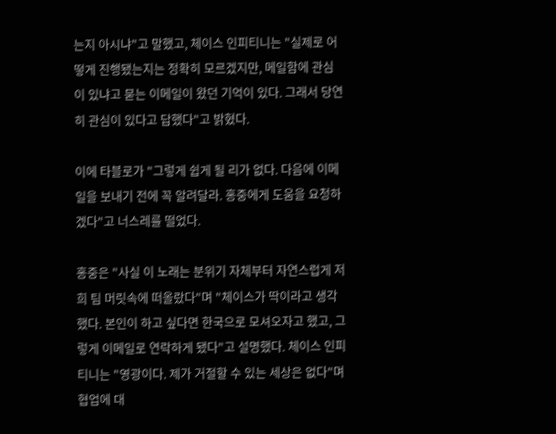는지 아시냐"고 말했고, 체이스 인피티니는 "실제로 어떻게 진행됐는지는 정확히 모르겠지만, 메일함에 관심이 있냐고 묻는 이메일이 왔던 기억이 있다. 그래서 당연히 관심이 있다고 답했다"고 밝혔다.

이에 타블로가 "그렇게 쉽게 될 리가 없다. 다음에 이메일을 보내기 전에 꼭 알려달라. 홍중에게 도움을 요청하겠다"고 너스레를 떨었다.

홍중은 "사실 이 노래는 분위기 자체부터 자연스럽게 저희 팀 머릿속에 떠올랐다"며 "체이스가 딱이라고 생각했다. 본인이 하고 싶다면 한국으로 모셔오자고 했고, 그렇게 이메일로 연락하게 됐다"고 설명했다. 체이스 인피티니는 "영광이다. 제가 거절할 수 있는 세상은 없다"며 협업에 대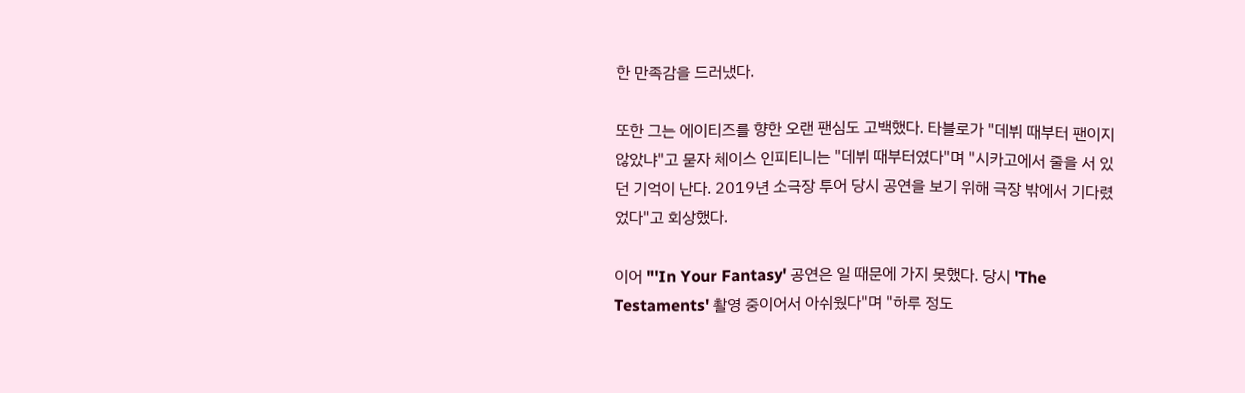한 만족감을 드러냈다.

또한 그는 에이티즈를 향한 오랜 팬심도 고백했다. 타블로가 "데뷔 때부터 팬이지 않았냐"고 묻자 체이스 인피티니는 "데뷔 때부터였다"며 "시카고에서 줄을 서 있던 기억이 난다. 2019년 소극장 투어 당시 공연을 보기 위해 극장 밖에서 기다렸었다"고 회상했다.

이어 "'In Your Fantasy' 공연은 일 때문에 가지 못했다. 당시 'The Testaments' 촬영 중이어서 아쉬웠다"며 "하루 정도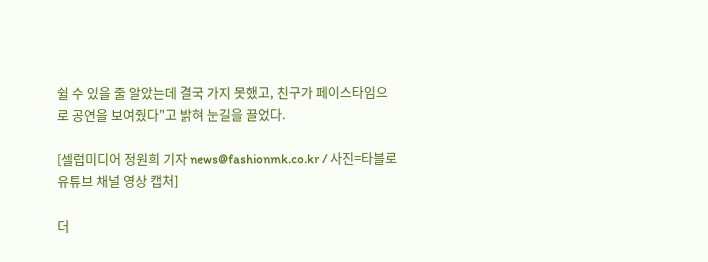쉴 수 있을 줄 알았는데 결국 가지 못했고, 친구가 페이스타임으로 공연을 보여줬다"고 밝혀 눈길을 끌었다.

[셀럽미디어 정원희 기자 news@fashionmk.co.kr / 사진=타블로 유튜브 채널 영상 캡처]

더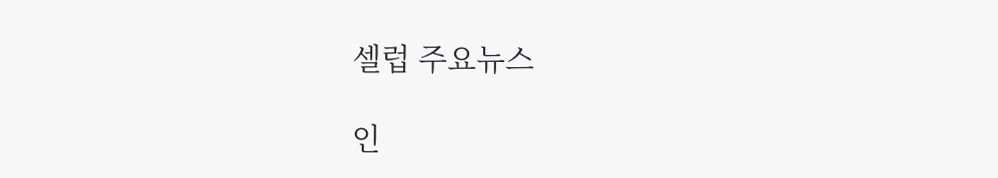셀럽 주요뉴스

인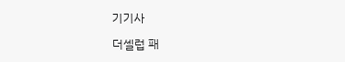기기사

더셀럽 패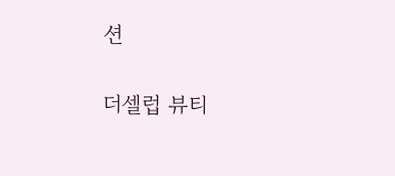션

더셀럽 뷰티